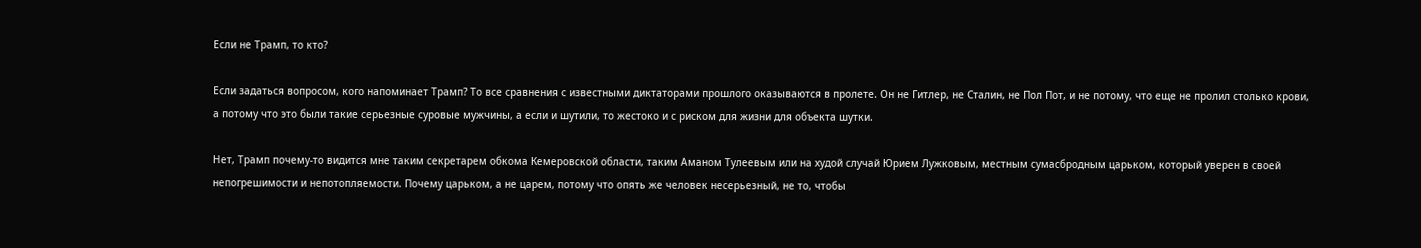Если не Трамп, то кто?

Если задаться вопросом, кого напоминает Трамп? То все сравнения с известными диктаторами прошлого оказываются в пролете. Он не Гитлер, не Сталин, не Пол Пот, и не потому, что еще не пролил столько крови, а потому что это были такие серьезные суровые мужчины, а если и шутили, то жестоко и с риском для жизни для объекта шутки.

Нет, Трамп почему-то видится мне таким секретарем обкома Кемеровской области, таким Аманом Тулеевым или на худой случай Юрием Лужковым, местным сумасбродным царьком, который уверен в своей непогрешимости и непотопляемости. Почему царьком, а не царем, потому что опять же человек несерьезный, не то, чтобы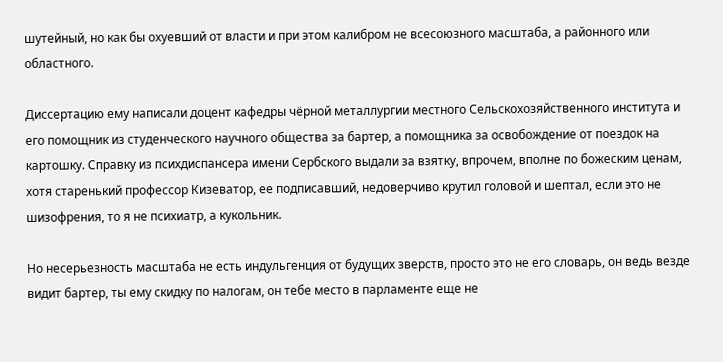шутейный, но как бы охуевший от власти и при этом калибром не всесоюзного масштаба, а районного или областного.

Диссертацию ему написали доцент кафедры чёрной металлургии местного Сельскохозяйственного института и его помощник из студенческого научного общества за бартер, а помощника за освобождение от поездок на картошку. Справку из психдиспансера имени Сербского выдали за взятку, впрочем, вполне по божеским ценам, хотя старенький профессор Кизеватор, ее подписавший, недоверчиво крутил головой и шептал, если это не шизофрения, то я не психиатр, а кукольник.

Но несерьезность масштаба не есть индульгенция от будущих зверств, просто это не его словарь, он ведь везде видит бартер, ты ему скидку по налогам, он тебе место в парламенте еще не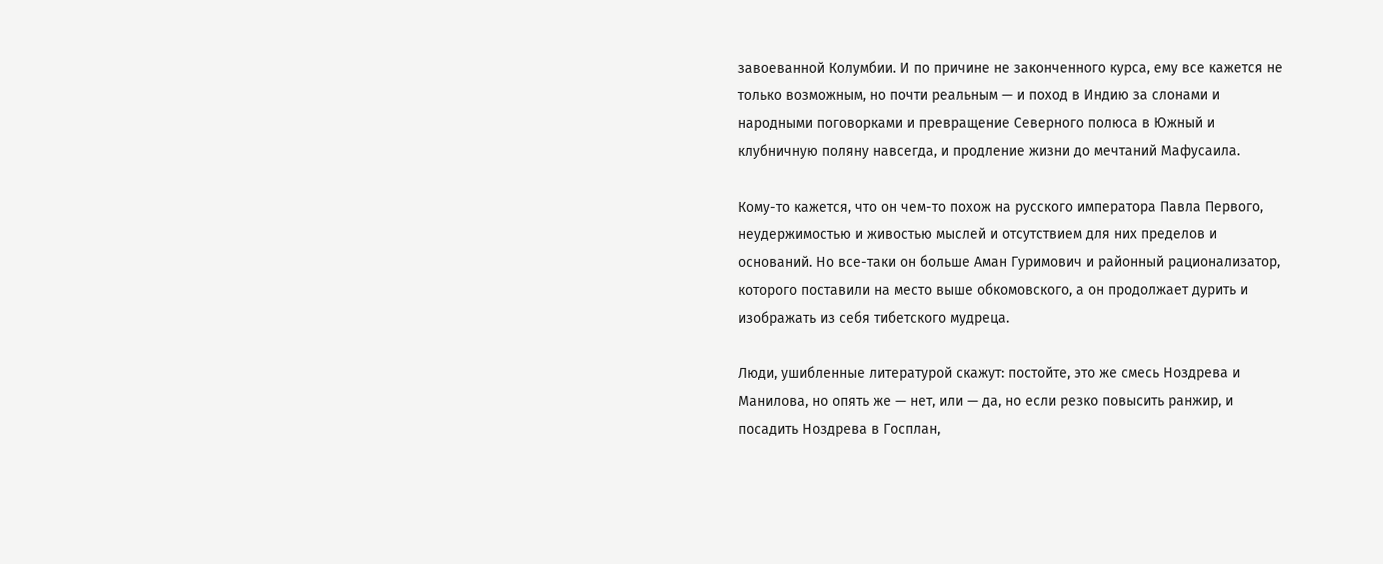завоеванной Колумбии. И по причине не законченного курса, ему все кажется не только возможным, но почти реальным — и поход в Индию за слонами и народными поговорками и превращение Северного полюса в Южный и клубничную поляну навсегда, и продление жизни до мечтаний Мафусаила.

Кому-то кажется, что он чем-то похож на русского императора Павла Первого, неудержимостью и живостью мыслей и отсутствием для них пределов и оснований. Но все-таки он больше Аман Гуримович и районный рационализатор, которого поставили на место выше обкомовского, а он продолжает дурить и изображать из себя тибетского мудреца.

Люди, ушибленные литературой скажут: постойте, это же смесь Ноздрева и Манилова, но опять же — нет, или — да, но если резко повысить ранжир, и посадить Ноздрева в Госплан,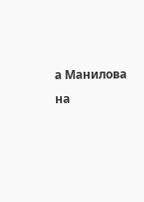а Манилова на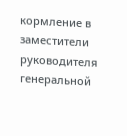кормление в заместители руководителя генеральной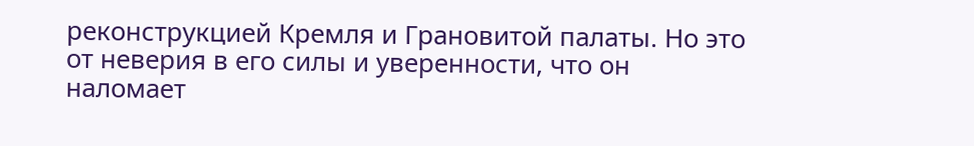реконструкцией Кремля и Грановитой палаты. Но это от неверия в его силы и уверенности, что он наломает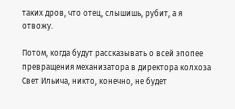таких дров, что отец, слышишь, рубит, а я отвожу.

Потом, когда будут рассказывать о всей эпопее превращения механизатора в директора колхоза Свет Ильича, никто, конечно, не будет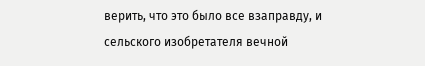верить, что это было все взаправду, и сельского изобретателя вечной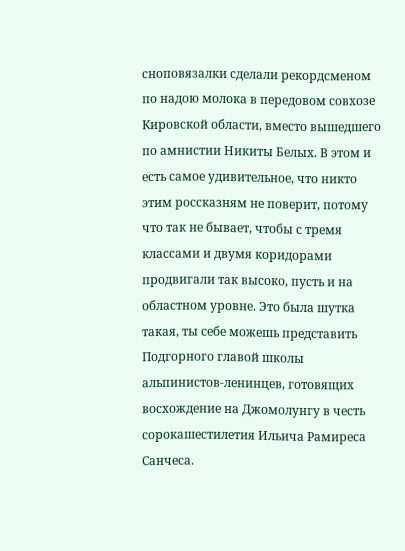сноповязалки сделали рекордсменом по надою молока в передовом совхозе Кировской области, вместо вышедшего по амнистии Никиты Белых. В этом и есть самое удивительное, что никто этим россказням не поверит, потому что так не бывает, чтобы с тремя классами и двумя коридорами продвигали так высоко, пусть и на областном уровне. Это была шутка такая, ты себе можешь представить Подгорного главой школы альпинистов-ленинцев, готовящих восхождение на Джомолунгу в честь сорокашестилетия Ильича Рамиреса Санчеса.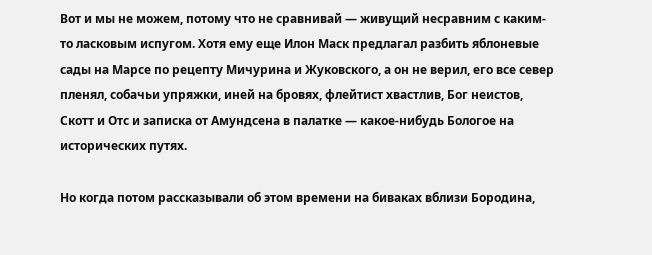Вот и мы не можем, потому что не сравнивай — живущий несравним с каким-то ласковым испугом. Хотя ему еще Илон Маск предлагал разбить яблоневые сады на Марсе по рецепту Мичурина и Жуковского, а он не верил, его все север пленял, собачьи упряжки, иней на бровях, флейтист хвастлив, Бог неистов, Скотт и Отс и записка от Амундсена в палатке — какое-нибудь Бологое на исторических путях.

Но когда потом рассказывали об этом времени на биваках вблизи Бородина,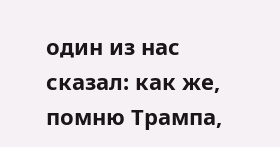один из нас сказал: как же, помню Трампа,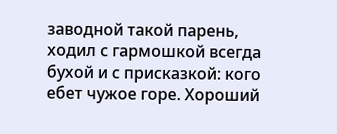заводной такой парень, ходил с гармошкой всегда бухой и с присказкой: кого ебет чужое горе. Хороший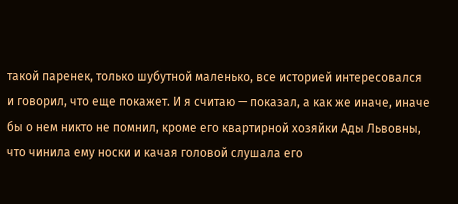такой паренек, только шубутной маленько, все историей интересовался и говорил, что еще покажет. И я считаю — показал, а как же иначе, иначе бы о нем никто не помнил, кроме его квартирной хозяйки Ады Львовны, что чинила ему носки и качая головой слушала его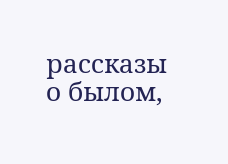рассказы о былом,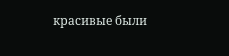красивые были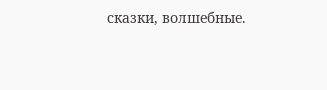сказки, волшебные.